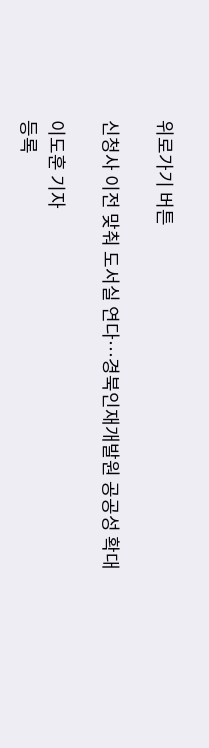위로가기 버튼

신청사 이전 맞춰 도서실 연다…경북인재개발원 공공성 확대

이도훈 기자
등록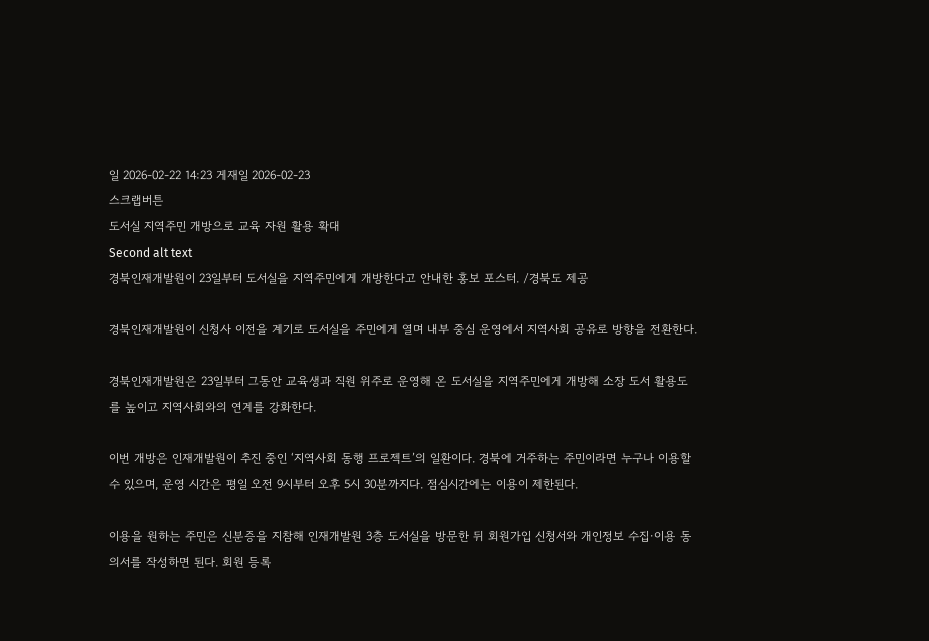일 2026-02-22 14:23 게재일 2026-02-23
스크랩버튼
도서실 지역주민 개방으로 교육 자원 활용 확대
Second alt text
경북인재개발원이 23일부터 도서실을 지역주민에게 개방한다고 안내한 홍보 포스터. /경북도 제공

경북인재개발원이 신청사 이전을 계기로 도서실을 주민에게 열며 내부 중심 운영에서 지역사회 공유로 방향을 전환한다.

경북인재개발원은 23일부터 그동안 교육생과 직원 위주로 운영해 온 도서실을 지역주민에게 개방해 소장 도서 활용도를 높이고 지역사회와의 연계를 강화한다.

이번 개방은 인재개발원이 추진 중인 ‘지역사회 동행 프로젝트’의 일환이다. 경북에 거주하는 주민이라면 누구나 이용할 수 있으며, 운영 시간은 평일 오전 9시부터 오후 5시 30분까지다. 점심시간에는 이용이 제한된다.

이용을 원하는 주민은 신분증을 지참해 인재개발원 3층 도서실을 방문한 뒤 회원가입 신청서와 개인정보 수집·이용 동의서를 작성하면 된다. 회원 등록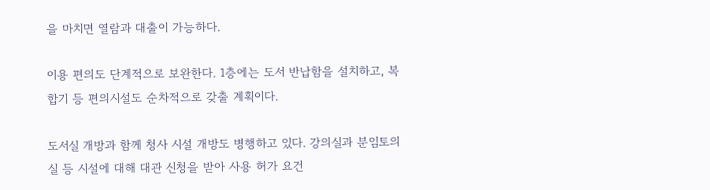을 마치면 열람과 대출이 가능하다.

이용 편의도 단계적으로 보완한다. 1층에는 도서 반납함을 설치하고, 복합기 등 편의시설도 순차적으로 갖출 계획이다.

도서실 개방과 함께 청사 시설 개방도 병행하고 있다. 강의실과 분임토의실 등 시설에 대해 대관 신청을 받아 사용 허가 요건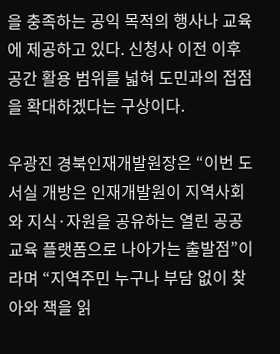을 충족하는 공익 목적의 행사나 교육에 제공하고 있다. 신청사 이전 이후 공간 활용 범위를 넓혀 도민과의 접점을 확대하겠다는 구상이다.

우광진 경북인재개발원장은 “이번 도서실 개방은 인재개발원이 지역사회와 지식·자원을 공유하는 열린 공공교육 플랫폼으로 나아가는 출발점”이라며 “지역주민 누구나 부담 없이 찾아와 책을 읽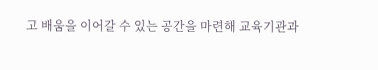고 배움을 이어갈 수 있는 공간을 마련해 교육기관과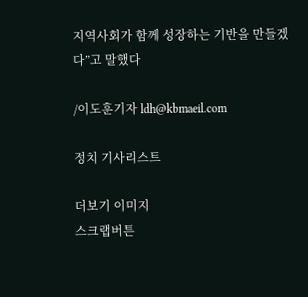지역사회가 함께 성장하는 기반을 만들겠다”고 말했다

/이도훈기자 ldh@kbmaeil.com

정치 기사리스트

더보기 이미지
스크랩버튼